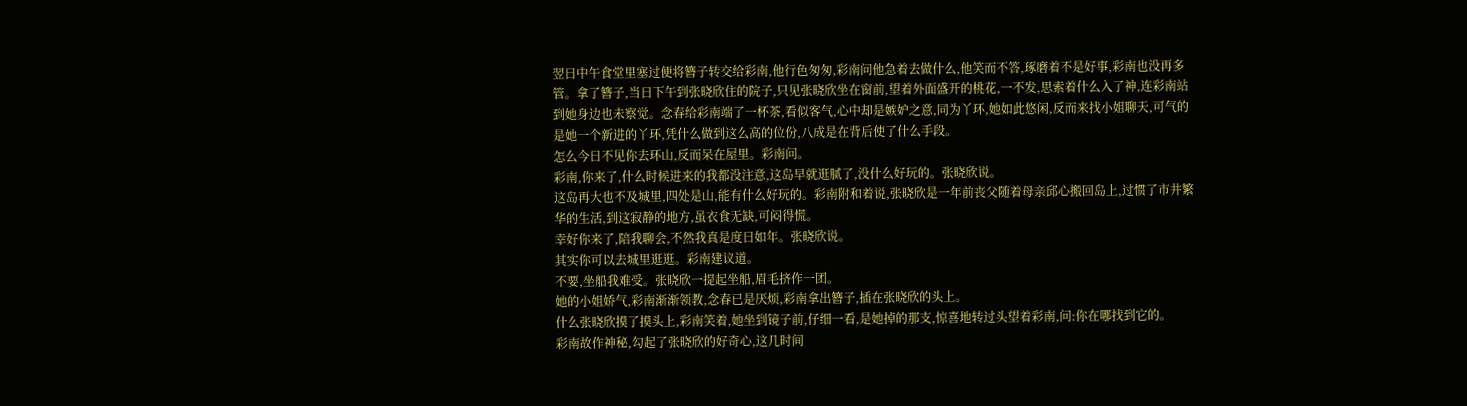翌日中午食堂里塞过便将簪子转交给彩南,他行色匆匆,彩南问他急着去做什么,他笑而不答,琢磨着不是好事,彩南也没再多管。拿了簪子,当日下午到张晓欣住的院子,只见张晓欣坐在窗前,望着外面盛开的桃花,一不发,思索着什么入了神,连彩南站到她身边也未察觉。念春给彩南端了一杯茶,看似客气,心中却是嫉妒之意,同为丫环,她如此悠闲,反而来找小姐聊天,可气的是她一个新进的丫环,凭什么做到这么高的位份,八成是在背后使了什么手段。
怎么今日不见你去环山,反而呆在屋里。彩南问。
彩南,你来了,什么时候进来的我都没注意,这岛早就逛腻了,没什么好玩的。张晓欣说。
这岛再大也不及城里,四处是山,能有什么好玩的。彩南附和着说,张晓欣是一年前丧父随着母亲邱心搬回岛上,过惯了市井繁华的生活,到这寂静的地方,虽衣食无缺,可闷得慌。
幸好你来了,陪我聊会,不然我真是度日如年。张晓欣说。
其实你可以去城里逛逛。彩南建议道。
不要,坐船我难受。张晓欣一提起坐船,眉毛挤作一团。
她的小姐娇气,彩南渐渐领教,念春已是厌烦,彩南拿出簪子,插在张晓欣的头上。
什么张晓欣摸了摸头上,彩南笑着,她坐到镜子前,仔细一看,是她掉的那支,惊喜地转过头望着彩南,问:你在哪找到它的。
彩南故作神秘,勾起了张晓欣的好奇心,这几时间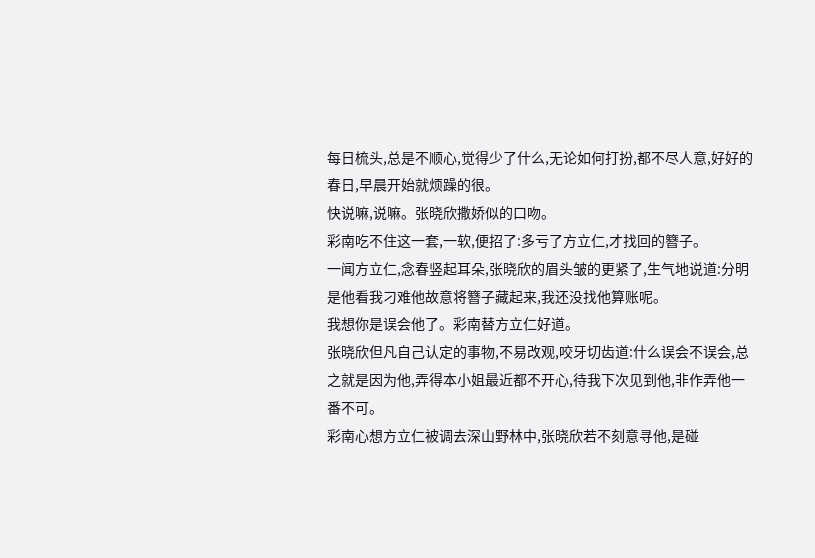每日梳头,总是不顺心,觉得少了什么,无论如何打扮,都不尽人意,好好的春日,早晨开始就烦躁的很。
快说嘛,说嘛。张晓欣撒娇似的口吻。
彩南吃不住这一套,一软,便招了:多亏了方立仁,才找回的簪子。
一闻方立仁,念春竖起耳朵,张晓欣的眉头皱的更紧了,生气地说道:分明是他看我刁难他故意将簪子藏起来,我还没找他算账呢。
我想你是误会他了。彩南替方立仁好道。
张晓欣但凡自己认定的事物,不易改观,咬牙切齿道:什么误会不误会,总之就是因为他,弄得本小姐最近都不开心,待我下次见到他,非作弄他一番不可。
彩南心想方立仁被调去深山野林中,张晓欣若不刻意寻他,是碰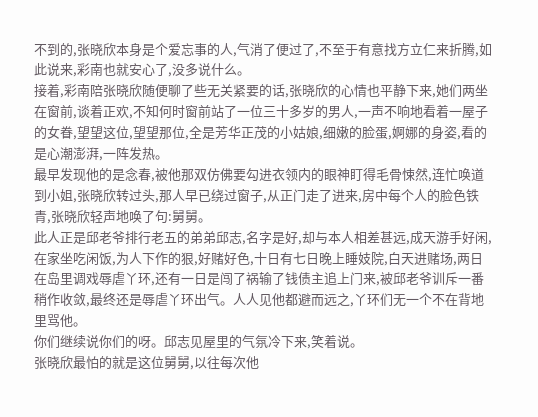不到的,张晓欣本身是个爱忘事的人,气消了便过了,不至于有意找方立仁来折腾,如此说来,彩南也就安心了,没多说什么。
接着,彩南陪张晓欣随便聊了些无关紧要的话,张晓欣的心情也平静下来,她们两坐在窗前,谈着正欢,不知何时窗前站了一位三十多岁的男人,一声不响地看着一屋子的女眷,望望这位,望望那位,全是芳华正茂的小姑娘,细嫩的脸蛋,婀娜的身姿,看的是心潮澎湃,一阵发热。
最早发现他的是念春,被他那双仿佛要勾进衣领内的眼神盯得毛骨悚然,连忙唤道到小姐,张晓欣转过头,那人早已绕过窗子,从正门走了进来,房中每个人的脸色铁青,张晓欣轻声地唤了句:舅舅。
此人正是邱老爷排行老五的弟弟邱志,名字是好,却与本人相差甚远,成天游手好闲,在家坐吃闲饭,为人下作的狠,好赌好色,十日有七日晚上睡妓院,白天进赌场,两日在岛里调戏辱虐丫环,还有一日是闯了祸输了钱债主追上门来,被邱老爷训斥一番稍作收敛,最终还是辱虐丫环出气。人人见他都避而远之,丫环们无一个不在背地里骂他。
你们继续说你们的呀。邱志见屋里的气氛冷下来,笑着说。
张晓欣最怕的就是这位舅舅,以往每次他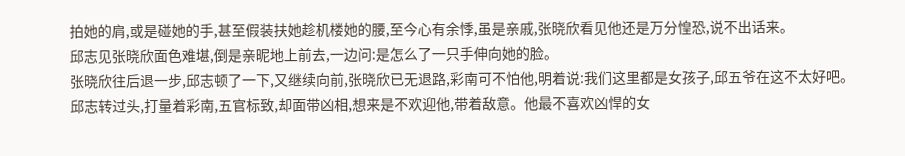拍她的肩,或是碰她的手,甚至假装扶她趁机楼她的腰,至今心有余悸,虽是亲戚,张晓欣看见他还是万分惶恐,说不出话来。
邱志见张晓欣面色难堪,倒是亲昵地上前去,一边问:是怎么了一只手伸向她的脸。
张晓欣往后退一步,邱志顿了一下,又继续向前,张晓欣已无退路,彩南可不怕他,明着说:我们这里都是女孩子,邱五爷在这不太好吧。
邱志转过头,打量着彩南,五官标致,却面带凶相,想来是不欢迎他,带着敌意。他最不喜欢凶悍的女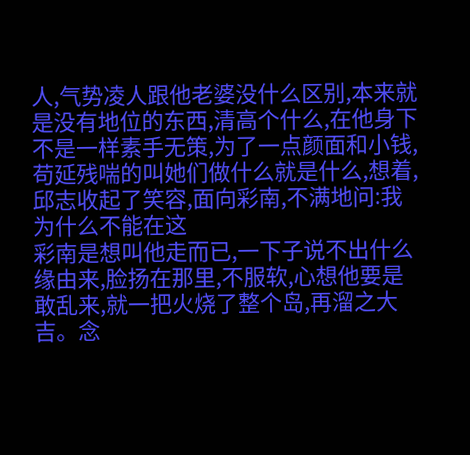人,气势凌人跟他老婆没什么区别,本来就是没有地位的东西,清高个什么,在他身下不是一样素手无策,为了一点颜面和小钱,苟延残喘的叫她们做什么就是什么,想着,邱志收起了笑容,面向彩南,不满地问:我为什么不能在这
彩南是想叫他走而已,一下子说不出什么缘由来,脸扬在那里,不服软,心想他要是敢乱来,就一把火烧了整个岛,再溜之大吉。念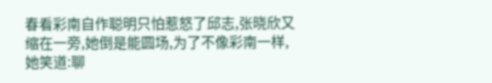春看彩南自作聪明只怕惹怒了邱志,张晓欣又缩在一旁,她倒是能圆场,为了不像彩南一样,她笑道:聊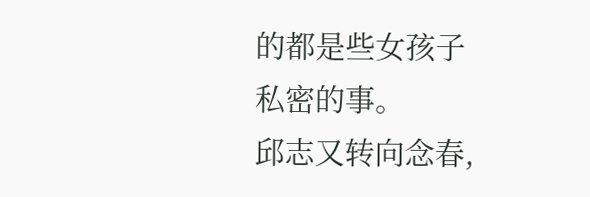的都是些女孩子私密的事。
邱志又转向念春,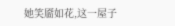她笑靥如花,这一屋子